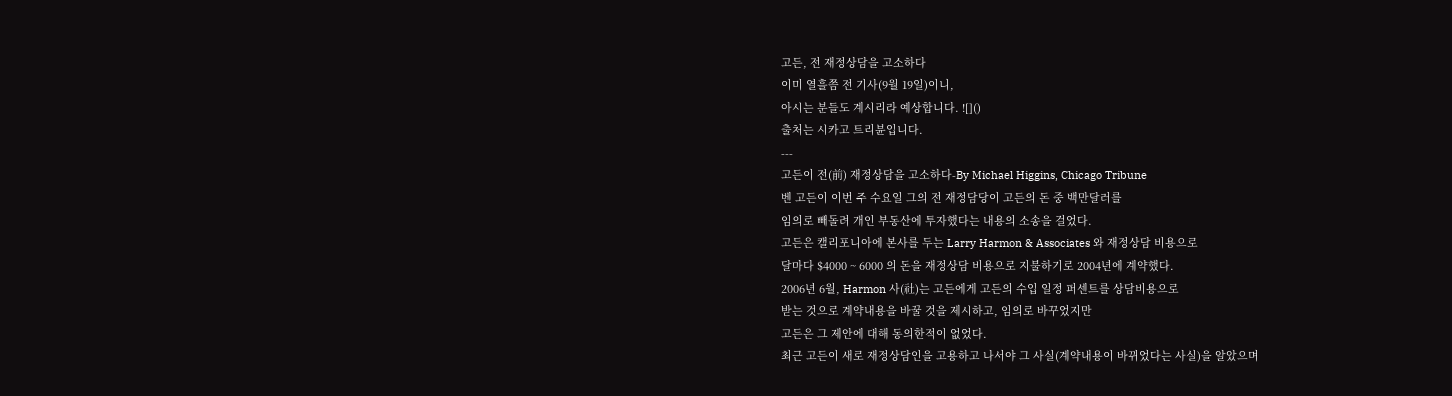고든, 전 재정상담을 고소하다
이미 열흘쯤 전 기사(9월 19일)이니,
아시는 분들도 계시리라 예상합니다. ![]()
출처는 시카고 트리뷴입니다.
---
고든이 전(前) 재정상담을 고소하다-By Michael Higgins, Chicago Tribune
벤 고든이 이번 주 수요일 그의 전 재정담당이 고든의 돈 중 백만달러를
임의로 빼돌려 개인 부동산에 투자했다는 내용의 소송을 걸었다.
고든은 캘리포니아에 본사를 두는 Larry Harmon & Associates 와 재정상담 비용으로
달마다 $4000 ~ 6000 의 돈을 재정상담 비용으로 지불하기로 2004년에 계약했다.
2006년 6월, Harmon 사(社)는 고든에게 고든의 수입 일정 퍼센트를 상담비용으로
받는 것으로 계약내용을 바꿀 것을 제시하고, 임의로 바꾸었지만
고든은 그 제안에 대해 동의한적이 없었다.
최근 고든이 새로 재정상담인을 고용하고 나서야 그 사실(계약내용이 바뀌었다는 사실)을 알았으며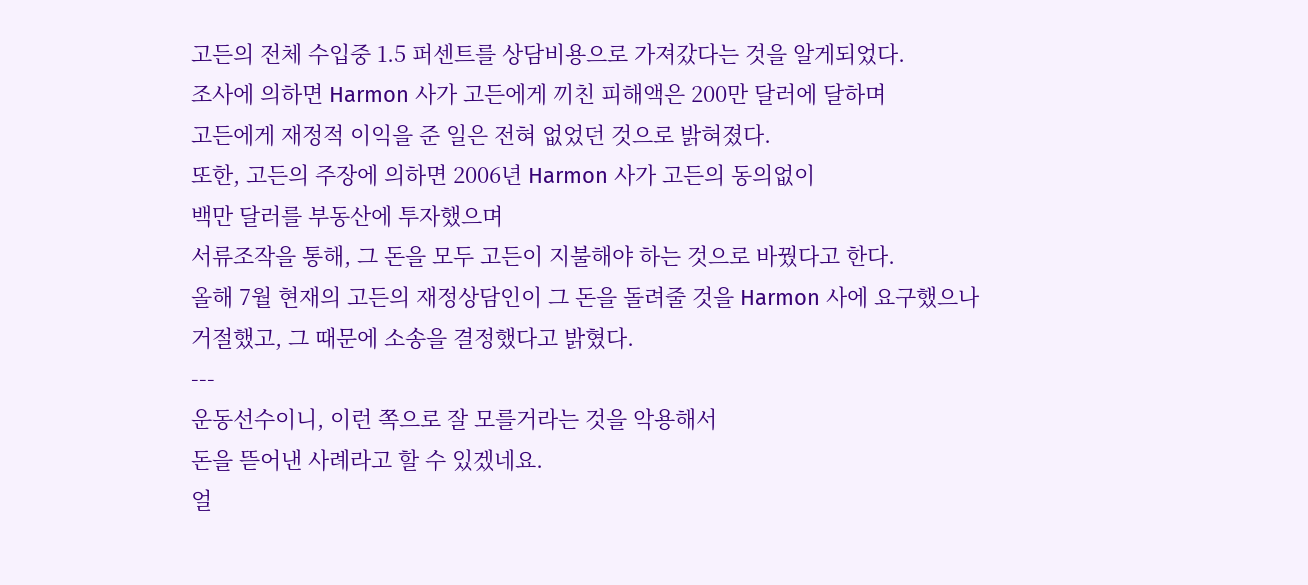고든의 전체 수입중 1.5 퍼센트를 상담비용으로 가져갔다는 것을 알게되었다.
조사에 의하면 Harmon 사가 고든에게 끼친 피해액은 200만 달러에 달하며
고든에게 재정적 이익을 준 일은 전혀 없었던 것으로 밝혀졌다.
또한, 고든의 주장에 의하면 2006년 Harmon 사가 고든의 동의없이
백만 달러를 부동산에 투자했으며
서류조작을 통해, 그 돈을 모두 고든이 지불해야 하는 것으로 바꿨다고 한다.
올해 7월 현재의 고든의 재정상담인이 그 돈을 돌려줄 것을 Harmon 사에 요구했으나
거절했고, 그 때문에 소송을 결정했다고 밝혔다.
---
운동선수이니, 이런 쪽으로 잘 모를거라는 것을 악용해서
돈을 뜯어낸 사례라고 할 수 있겠네요.
얼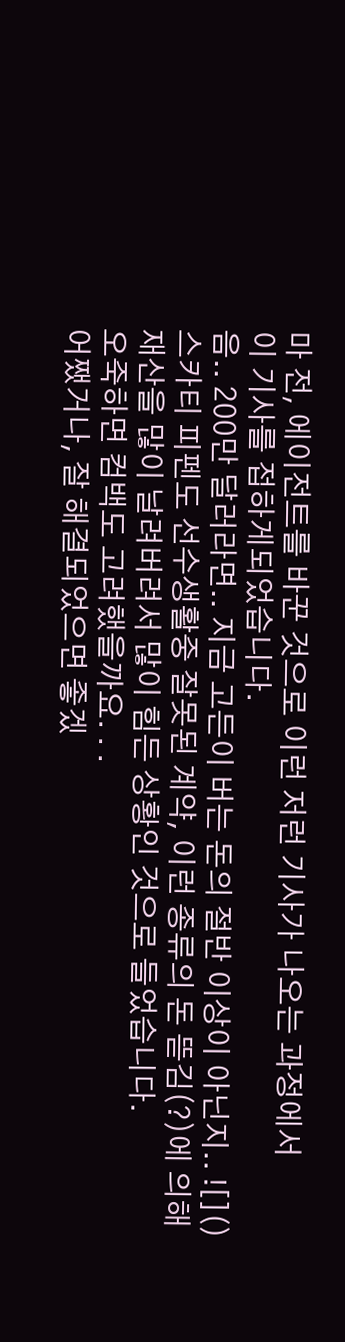마 전, 에이전트를 바꾼 것으로 이런 저런 기사가 나오는 과정에서
이 기사를 접하게되었습니다.
음.. 200만 달러라면.. 지금 고든이 버는 돈의 절반 이상이 아닌지.. ![]()
스카티 피펜도 선수생활중 잘못된 계약, 이런 종류의 돈 뜯김(?)에 의해
재산을 많이 날려버려서 많이 힘든 상황인 것으로 들었습니다.
오죽하면 컴백도 고려했을까요. . .
어쨌거나, 잘 해결되었으면 좋겠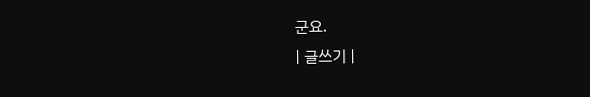군요.
| 글쓰기 |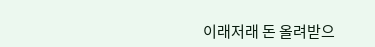이래저래 돈 올려받으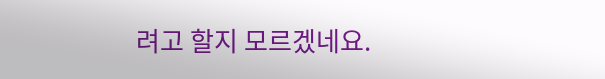려고 할지 모르겠네요.